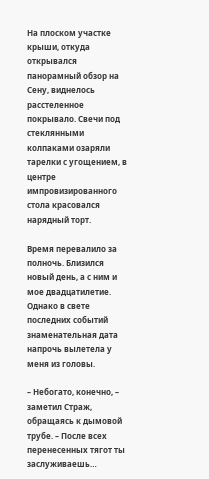На плоском участке крыши, откуда открывался панорамный обзор на Сену, виднелось расстеленное покрывало. Свечи под стеклянными колпаками озаряли тарелки с угощением, в центре импровизированного стола красовался нарядный торт.

Время перевалило за полночь. Близился новый день, а с ним и мое двадцатилетие. Однако в свете последних событий знаменательная дата напрочь вылетела у меня из головы.

– Небогато, конечно, – заметил Страж, обращаясь к дымовой трубе. – После всех перенесенных тягот ты заслуживаешь…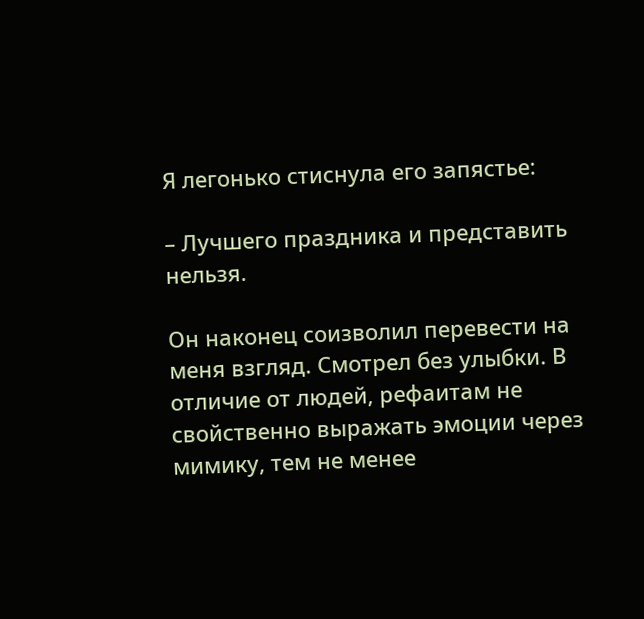Я легонько стиснула его запястье:

– Лучшего праздника и представить нельзя.

Он наконец соизволил перевести на меня взгляд. Смотрел без улыбки. В отличие от людей, рефаитам не свойственно выражать эмоции через мимику, тем не менее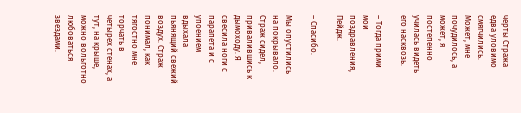черты Стража едва уловимо смягчились. Может, мне почудилось, а может, я постепенно училась видеть его насквозь.

– Тогда прими мои поздравления, Пейдж.

– Спасибо.

Мы опустились на покрывало. Страж сидел, привалившись к дымоходу. Я свесила ноги с парапета и с упоением вдыхала пьянящий свежий воздух. Страж понимал, как тягостно мне торчать в четырех стенах, а тут, на крыше, можно вольготно любоваться звездами.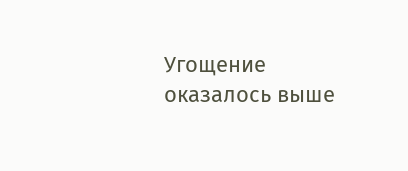Угощение оказалось выше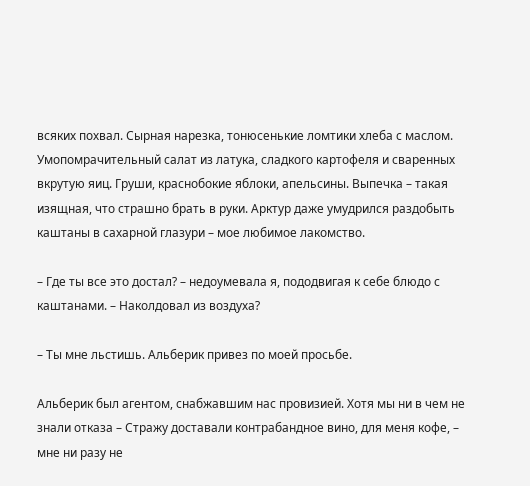всяких похвал. Сырная нарезка, тонюсенькие ломтики хлеба с маслом. Умопомрачительный салат из латука, сладкого картофеля и сваренных вкрутую яиц. Груши, краснобокие яблоки, апельсины. Выпечка – такая изящная, что страшно брать в руки. Арктур даже умудрился раздобыть каштаны в сахарной глазури – мое любимое лакомство.

– Где ты все это достал? – недоумевала я, пододвигая к себе блюдо с каштанами. – Наколдовал из воздуха?

– Ты мне льстишь. Альберик привез по моей просьбе.

Альберик был агентом, снабжавшим нас провизией. Хотя мы ни в чем не знали отказа – Стражу доставали контрабандное вино, для меня кофе, – мне ни разу не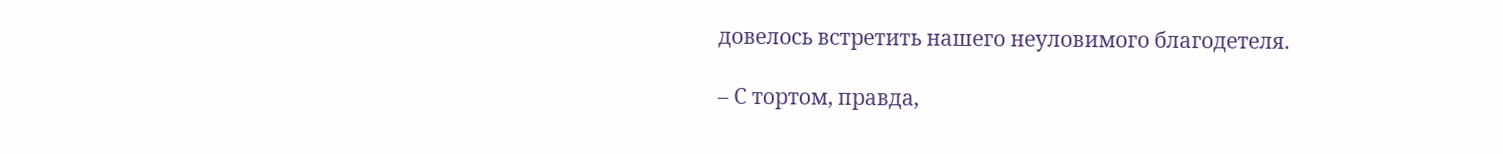довелось встретить нашего неуловимого благодетеля.

– С тортом, правда,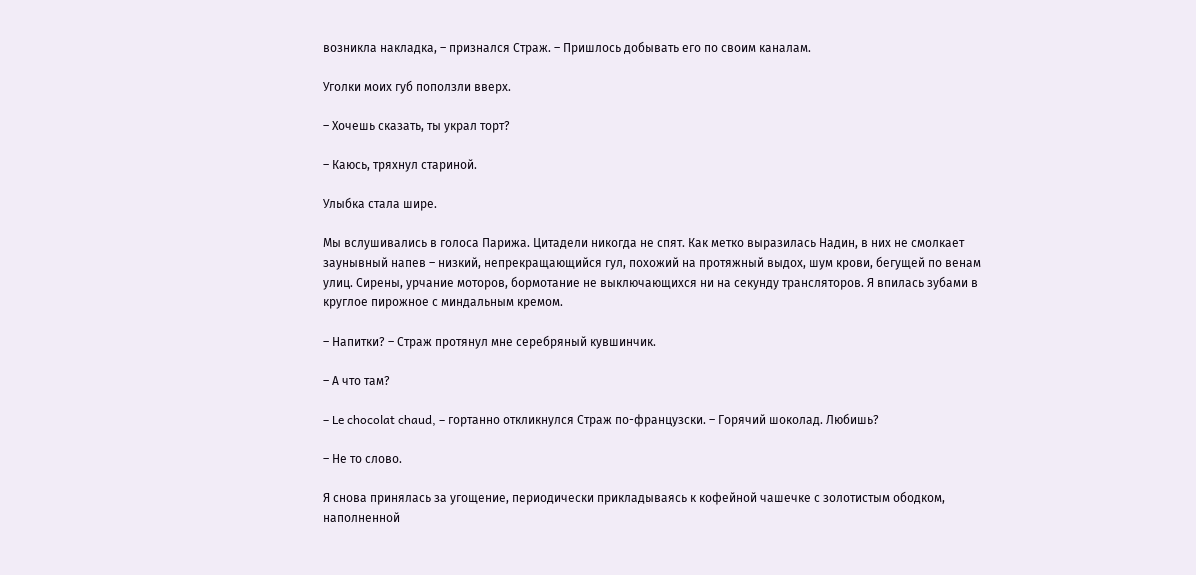возникла накладка, – признался Страж. – Пришлось добывать его по своим каналам.

Уголки моих губ поползли вверх.

– Хочешь сказать, ты украл торт?

– Каюсь, тряхнул стариной.

Улыбка стала шире.

Мы вслушивались в голоса Парижа. Цитадели никогда не спят. Как метко выразилась Надин, в них не смолкает заунывный напев – низкий, непрекращающийся гул, похожий на протяжный выдох, шум крови, бегущей по венам улиц. Сирены, урчание моторов, бормотание не выключающихся ни на секунду трансляторов. Я впилась зубами в круглое пирожное с миндальным кремом.

– Напитки? – Страж протянул мне серебряный кувшинчик.

– А что там?

– Le chocolat chaud, – гортанно откликнулся Страж по-французски. – Горячий шоколад. Любишь?

– Не то слово.

Я снова принялась за угощение, периодически прикладываясь к кофейной чашечке с золотистым ободком, наполненной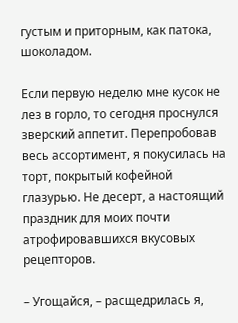густым и приторным, как патока, шоколадом.

Если первую неделю мне кусок не лез в горло, то сегодня проснулся зверский аппетит. Перепробовав весь ассортимент, я покусилась на торт, покрытый кофейной глазурью. Не десерт, а настоящий праздник для моих почти атрофировавшихся вкусовых рецепторов.

– Угощайся, – расщедрилась я,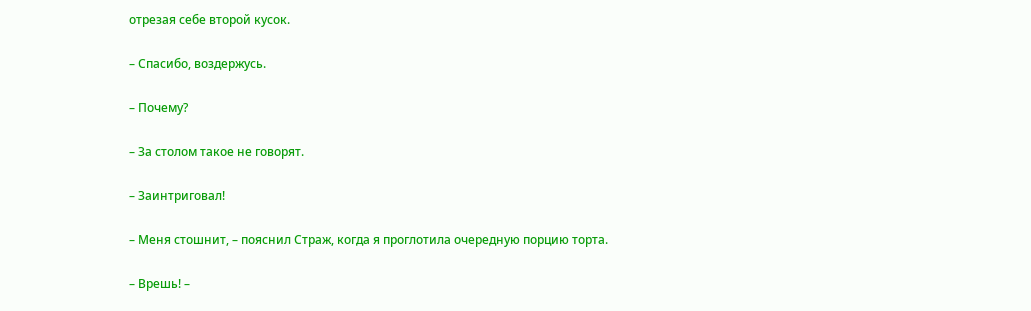отрезая себе второй кусок.

– Спасибо, воздержусь.

– Почему?

– За столом такое не говорят.

– Заинтриговал!

– Меня стошнит, – пояснил Страж, когда я проглотила очередную порцию торта.

– Врешь! –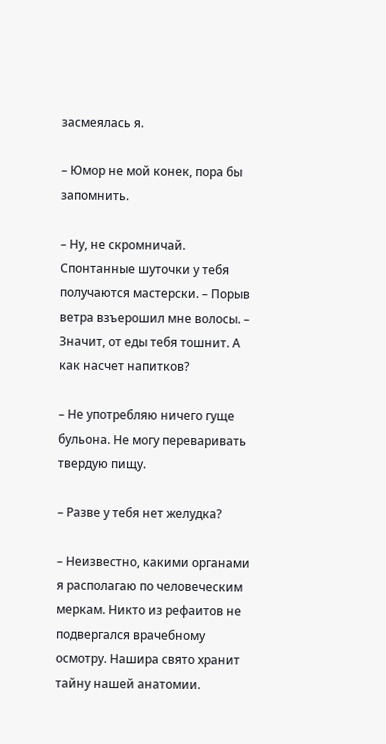засмеялась я.

– Юмор не мой конек, пора бы запомнить.

– Ну, не скромничай. Спонтанные шуточки у тебя получаются мастерски. – Порыв ветра взъерошил мне волосы. – Значит, от еды тебя тошнит. А как насчет напитков?

– Не употребляю ничего гуще бульона. Не могу переваривать твердую пищу.

– Разве у тебя нет желудка?

– Неизвестно, какими органами я располагаю по человеческим меркам. Никто из рефаитов не подвергался врачебному осмотру. Нашира свято хранит тайну нашей анатомии.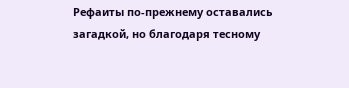Рефаиты по-прежнему оставались загадкой, но благодаря тесному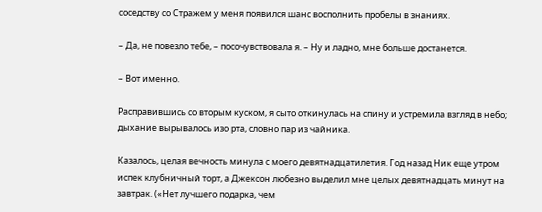соседству со Стражем у меня появился шанс восполнить пробелы в знаниях.

– Да, не повезло тебе, – посочувствовала я. – Ну и ладно, мне больше достанется.

– Вот именно.

Расправившись со вторым куском, я сыто откинулась на спину и устремила взгляд в небо; дыхание вырывалось изо рта, словно пар из чайника.

Казалось, целая вечность минула с моего девятнадцатилетия. Год назад Ник еще утром испек клубничный торт, а Джексон любезно выделил мне целых девятнадцать минут на завтрак. («Нет лучшего подарка, чем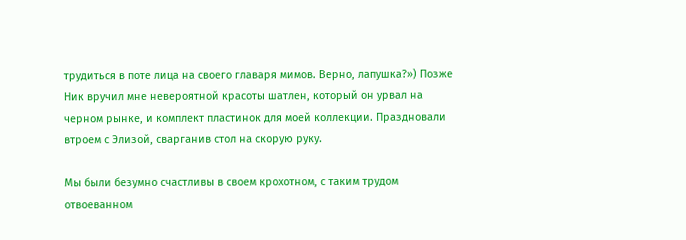трудиться в поте лица на своего главаря мимов. Верно, лапушка?») Позже Ник вручил мне невероятной красоты шатлен, который он урвал на черном рынке, и комплект пластинок для моей коллекции. Праздновали втроем с Элизой, сварганив стол на скорую руку.

Мы были безумно счастливы в своем крохотном, с таким трудом отвоеванном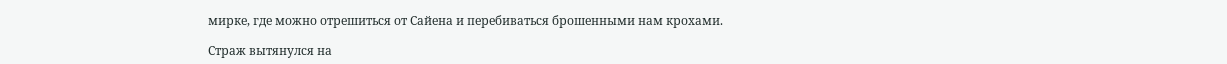мирке, где можно отрешиться от Сайена и перебиваться брошенными нам крохами.

Страж вытянулся на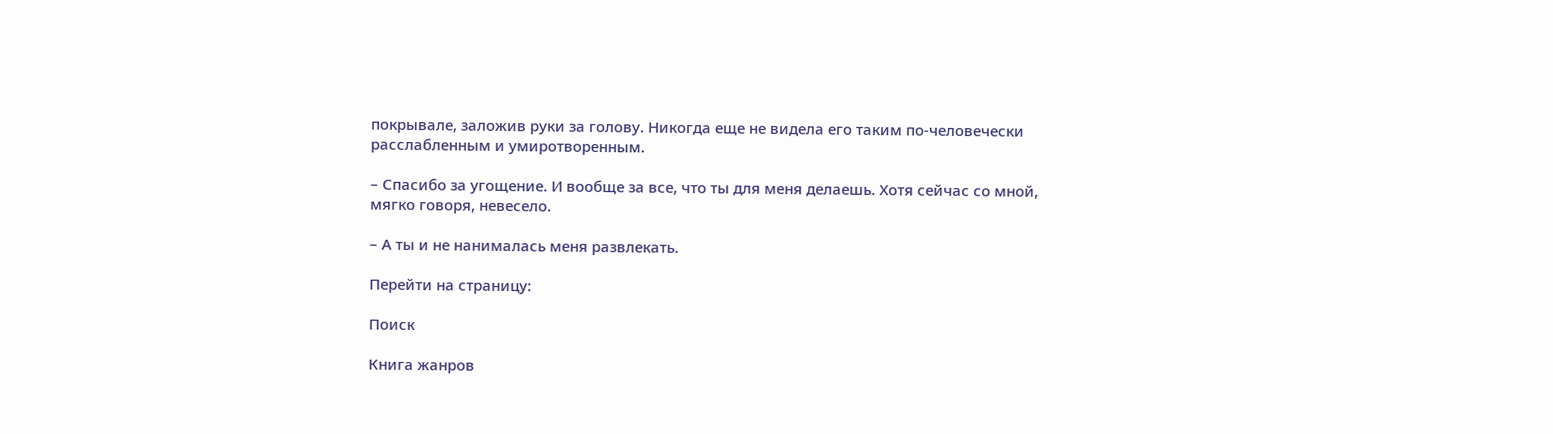покрывале, заложив руки за голову. Никогда еще не видела его таким по-человечески расслабленным и умиротворенным.

– Спасибо за угощение. И вообще за все, что ты для меня делаешь. Хотя сейчас со мной, мягко говоря, невесело.

– А ты и не нанималась меня развлекать.

Перейти на страницу:

Поиск

Книга жанров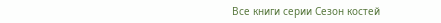Все книги серии Сезон костей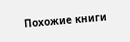Похожие книги